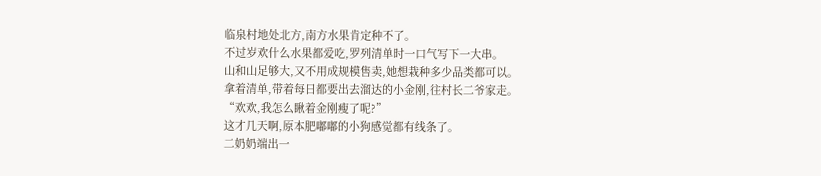临泉村地处北方,南方水果肯定种不了。
不过岁欢什么水果都爱吃,罗列清单时一口气写下一大串。
山和山足够大,又不用成规模售卖,她想栽种多少品类都可以。
拿着清单,带着每日都要出去溜达的小金刚,往村长二爷家走。
“欢欢,我怎么瞅着金刚瘦了呢?”
这才几天啊,原本肥嘟嘟的小狗感觉都有线条了。
二奶奶端出一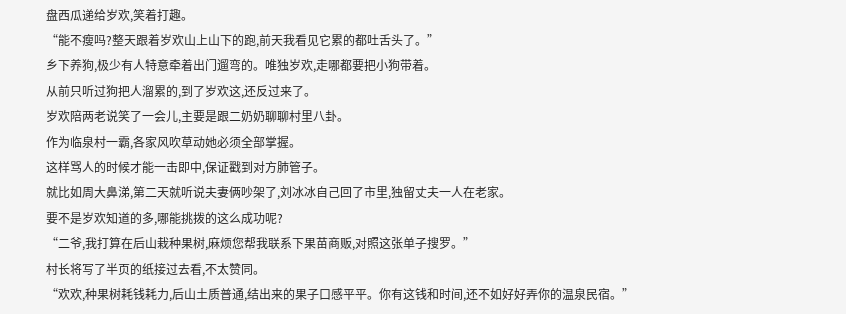盘西瓜递给岁欢,笑着打趣。
“能不瘦吗?整天跟着岁欢山上山下的跑,前天我看见它累的都吐舌头了。”
乡下养狗,极少有人特意牵着出门遛弯的。唯独岁欢,走哪都要把小狗带着。
从前只听过狗把人溜累的,到了岁欢这,还反过来了。
岁欢陪两老说笑了一会儿,主要是跟二奶奶聊聊村里八卦。
作为临泉村一霸,各家风吹草动她必须全部掌握。
这样骂人的时候才能一击即中,保证戳到对方肺管子。
就比如周大鼻涕,第二天就听说夫妻俩吵架了,刘冰冰自己回了市里,独留丈夫一人在老家。
要不是岁欢知道的多,哪能挑拨的这么成功呢?
“二爷,我打算在后山栽种果树,麻烦您帮我联系下果苗商贩,对照这张单子搜罗。”
村长将写了半页的纸接过去看,不太赞同。
“欢欢,种果树耗钱耗力,后山土质普通,结出来的果子口感平平。你有这钱和时间,还不如好好弄你的温泉民宿。”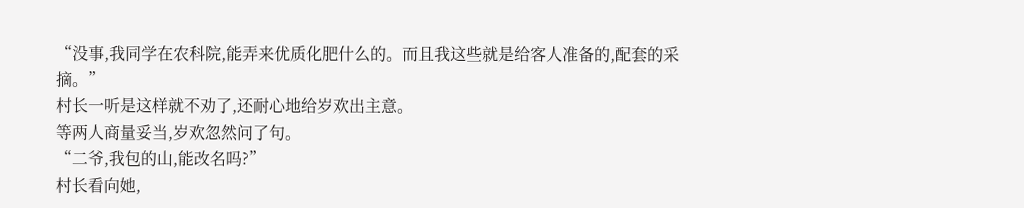“没事,我同学在农科院,能弄来优质化肥什么的。而且我这些就是给客人准备的,配套的采摘。”
村长一听是这样就不劝了,还耐心地给岁欢出主意。
等两人商量妥当,岁欢忽然问了句。
“二爷,我包的山,能改名吗?”
村长看向她,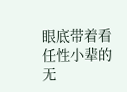眼底带着看任性小辈的无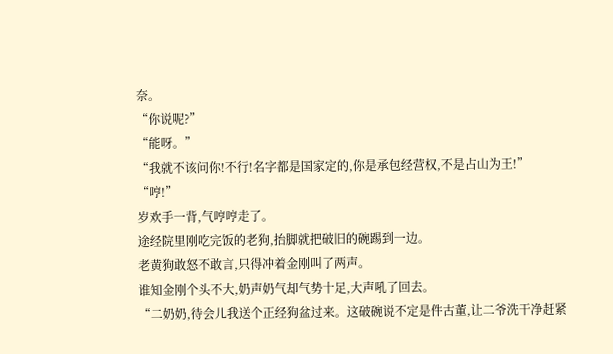奈。
“你说呢?”
“能呀。”
“我就不该问你!不行!名字都是国家定的,你是承包经营权,不是占山为王!”
“哼!”
岁欢手一背,气哼哼走了。
途经院里刚吃完饭的老狗,抬脚就把破旧的碗踢到一边。
老黄狗敢怒不敢言,只得冲着金刚叫了两声。
谁知金刚个头不大,奶声奶气却气势十足,大声吼了回去。
“二奶奶,待会儿我送个正经狗盆过来。这破碗说不定是件古董,让二爷洗干净赶紧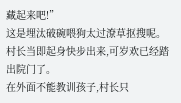藏起来吧!”
这是埋汰破碗喂狗太过潦草抠搜呢。
村长当即起身快步出来,可岁欢已经踏出院门了。
在外面不能教训孩子,村长只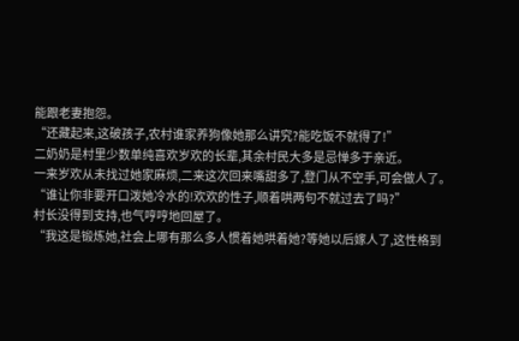能跟老妻抱怨。
“还藏起来,这破孩子,农村谁家养狗像她那么讲究?能吃饭不就得了!”
二奶奶是村里少数单纯喜欢岁欢的长辈,其余村民大多是忌惮多于亲近。
一来岁欢从未找过她家麻烦,二来这次回来嘴甜多了,登门从不空手,可会做人了。
“谁让你非要开口泼她冷水的!欢欢的性子,顺着哄两句不就过去了吗?”
村长没得到支持,也气哼哼地回屋了。
“我这是锻炼她,社会上哪有那么多人惯着她哄着她?等她以后嫁人了,这性格到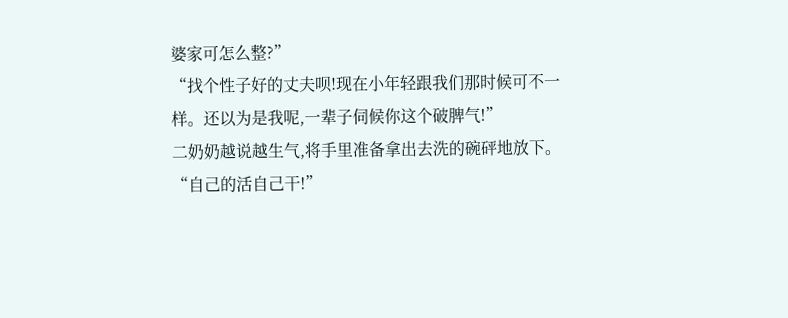婆家可怎么整?”
“找个性子好的丈夫呗!现在小年轻跟我们那时候可不一样。还以为是我呢,一辈子伺候你这个破脾气!”
二奶奶越说越生气,将手里准备拿出去洗的碗砰地放下。
“自己的活自己干!”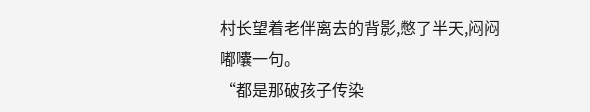村长望着老伴离去的背影,憋了半天,闷闷嘟囔一句。
“都是那破孩子传染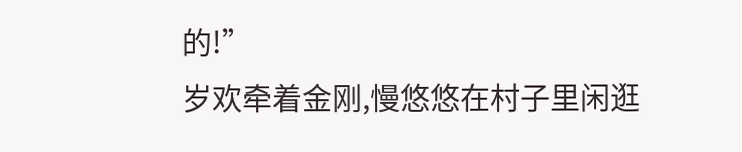的!”
岁欢牵着金刚,慢悠悠在村子里闲逛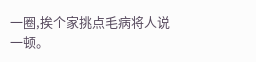一圈,挨个家挑点毛病将人说一顿。